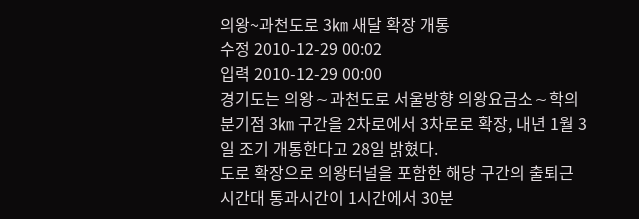의왕~과천도로 3㎞ 새달 확장 개통
수정 2010-12-29 00:02
입력 2010-12-29 00:00
경기도는 의왕∼과천도로 서울방향 의왕요금소∼학의분기점 3㎞ 구간을 2차로에서 3차로로 확장, 내년 1월 3일 조기 개통한다고 28일 밝혔다.
도로 확장으로 의왕터널을 포함한 해당 구간의 출퇴근시간대 통과시간이 1시간에서 30분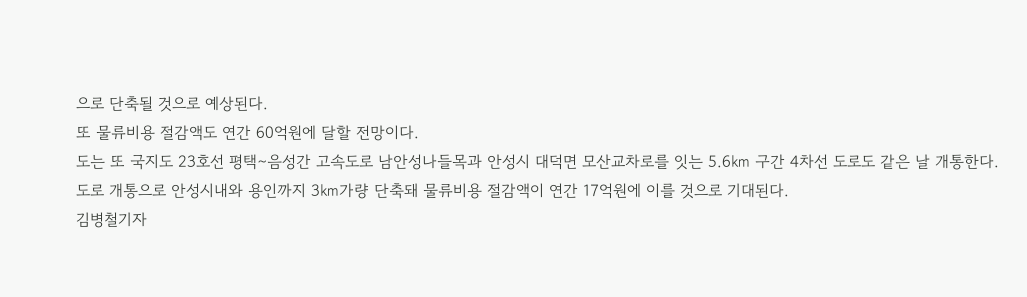으로 단축될 것으로 예상된다.
또 물류비용 절감액도 연간 60억원에 달할 전망이다.
도는 또 국지도 23호선 평택∼음성간 고속도로 남안성나들목과 안성시 대덕면 모산교차로를 잇는 5.6㎞ 구간 4차선 도로도 같은 날 개통한다.
도로 개통으로 안성시내와 용인까지 3㎞가량 단축돼 물류비용 절감액이 연간 17억원에 이를 것으로 기대된다.
김병철기자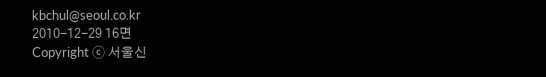kbchul@seoul.co.kr
2010-12-29 16면
Copyright ⓒ 서울신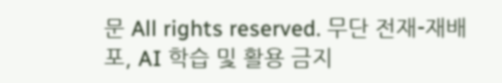문 All rights reserved. 무단 전재-재배포, AI 학습 및 활용 금지